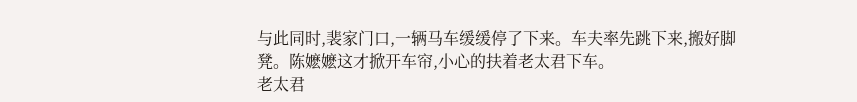与此同时,裴家门口,一辆马车缓缓停了下来。车夫率先跳下来,搬好脚凳。陈嬷嬷这才掀开车帘,小心的扶着老太君下车。
老太君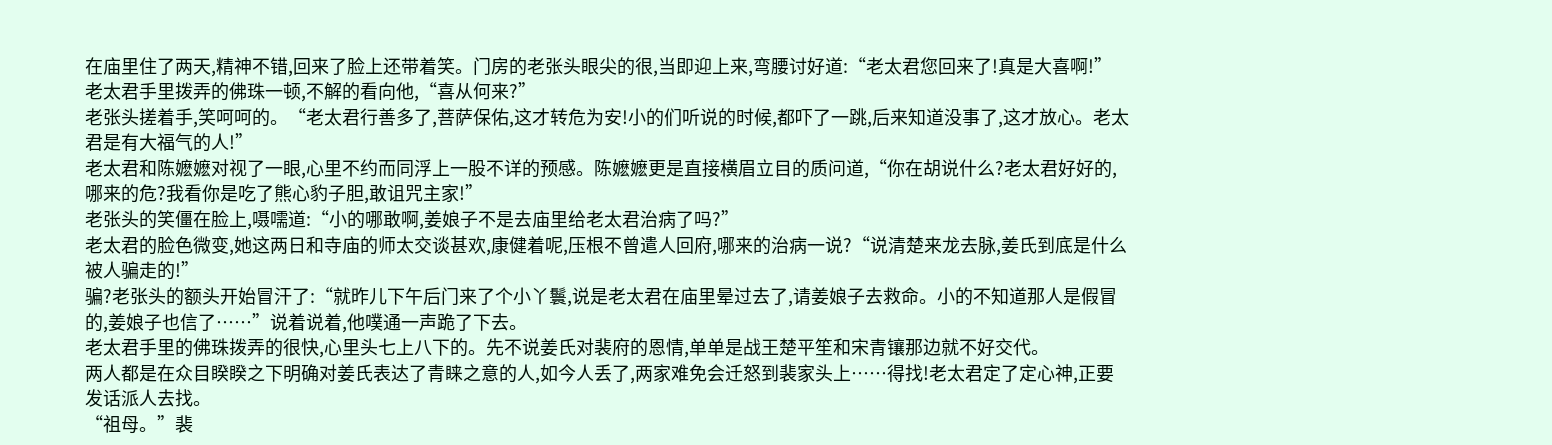在庙里住了两天,精神不错,回来了脸上还带着笑。门房的老张头眼尖的很,当即迎上来,弯腰讨好道:“老太君您回来了!真是大喜啊!”
老太君手里拨弄的佛珠一顿,不解的看向他,“喜从何来?”
老张头搓着手,笑呵呵的。“老太君行善多了,菩萨保佑,这才转危为安!小的们听说的时候,都吓了一跳,后来知道没事了,这才放心。老太君是有大福气的人!”
老太君和陈嬷嬷对视了一眼,心里不约而同浮上一股不详的预感。陈嬷嬷更是直接横眉立目的质问道,“你在胡说什么?老太君好好的,哪来的危?我看你是吃了熊心豹子胆,敢诅咒主家!”
老张头的笑僵在脸上,嗫嚅道:“小的哪敢啊,姜娘子不是去庙里给老太君治病了吗?”
老太君的脸色微变,她这两日和寺庙的师太交谈甚欢,康健着呢,压根不曾遣人回府,哪来的治病一说?“说清楚来龙去脉,姜氏到底是什么被人骗走的!”
骗?老张头的额头开始冒汗了:“就昨儿下午后门来了个小丫鬟,说是老太君在庙里晕过去了,请姜娘子去救命。小的不知道那人是假冒的,姜娘子也信了……”说着说着,他噗通一声跪了下去。
老太君手里的佛珠拨弄的很快,心里头七上八下的。先不说姜氏对裴府的恩情,单单是战王楚平笙和宋青镶那边就不好交代。
两人都是在众目睽睽之下明确对姜氏表达了青睐之意的人,如今人丢了,两家难免会迁怒到裴家头上……得找!老太君定了定心神,正要发话派人去找。
“祖母。”裴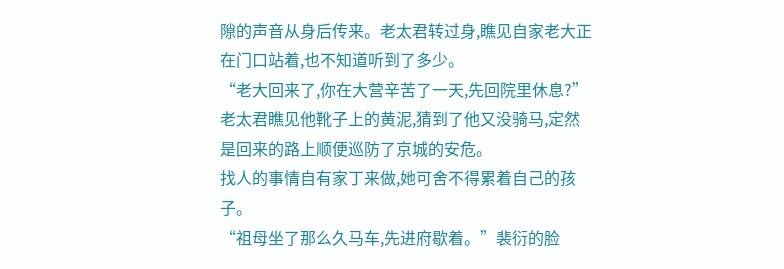隙的声音从身后传来。老太君转过身,瞧见自家老大正在门口站着,也不知道听到了多少。
“老大回来了,你在大营辛苦了一天,先回院里休息?”老太君瞧见他靴子上的黄泥,猜到了他又没骑马,定然是回来的路上顺便巡防了京城的安危。
找人的事情自有家丁来做,她可舍不得累着自己的孩子。
“祖母坐了那么久马车,先进府歇着。”裴衍的脸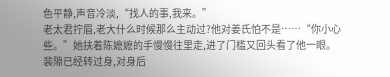色平静,声音冷淡,“找人的事,我来。”
老太君拧眉,老大什么时候那么主动过?他对姜氏怕不是……“你小心些。”她扶着陈嬷嬷的手慢慢往里走,进了门槛又回头看了他一眼。
裴隙已经转过身,对身后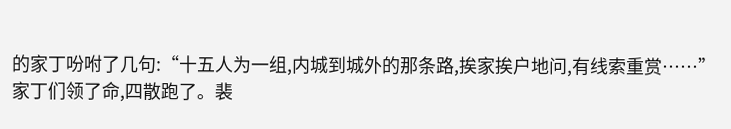的家丁吩咐了几句:“十五人为一组,内城到城外的那条路,挨家挨户地问,有线索重赏……”
家丁们领了命,四散跑了。裴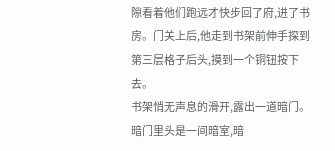隙看着他们跑远才快步回了府,进了书房。门关上后,他走到书架前伸手探到第三层格子后头,摸到一个铜钮按下去。
书架悄无声息的滑开,露出一道暗门。暗门里头是一间暗室,暗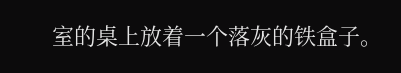室的桌上放着一个落灰的铁盒子。